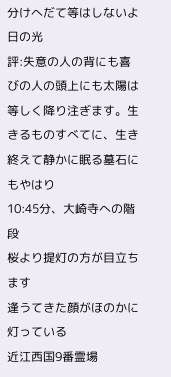分けへだて等はしないよ日の光
評:失意の人の背にも喜びの人の頭上にも太陽は等しく降り注ぎます。生きるものすべてに、生き終えて静かに眠る墓石にもやはり
10:45分、大崎寺への階段
桜より提灯の方が目立ちます
逢うてきた顔がほのかに灯っている
近江西国9番霊場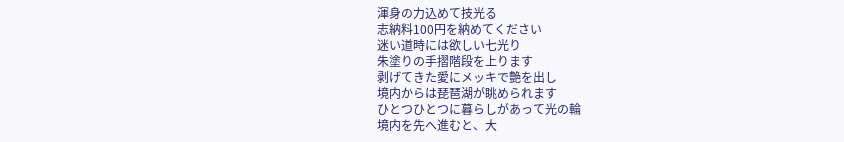渾身の力込めて技光る
志納料100円を納めてください
迷い道時には欲しい七光り
朱塗りの手摺階段を上ります
剥げてきた愛にメッキで艶を出し
境内からは琵琶湖が眺められます
ひとつひとつに暮らしがあって光の輪
境内を先へ進むと、大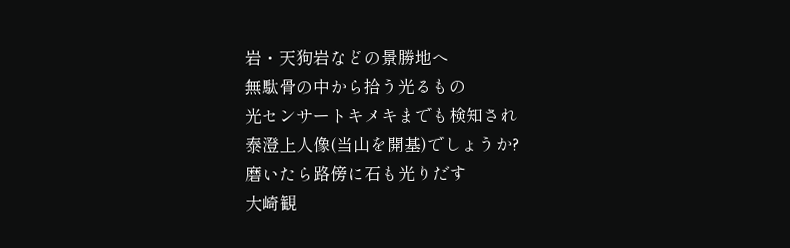岩・天狗岩などの景勝地へ
無駄骨の中から拾う光るもの
光センサートキメキまでも検知され
泰澄上人像(当山を開基)でしょうか?
磨いたら路傍に石も光りだす
大崎観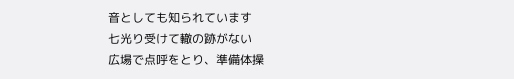音としても知られています
七光り受けて轍の跡がない
広場で点呼をとり、準備体操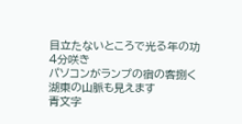目立たないところで光る年の功
4分咲き
パソコンがランプの宿の客捌く
湖東の山脈も見えます
青文字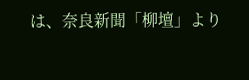は、奈良新聞「柳壇」より